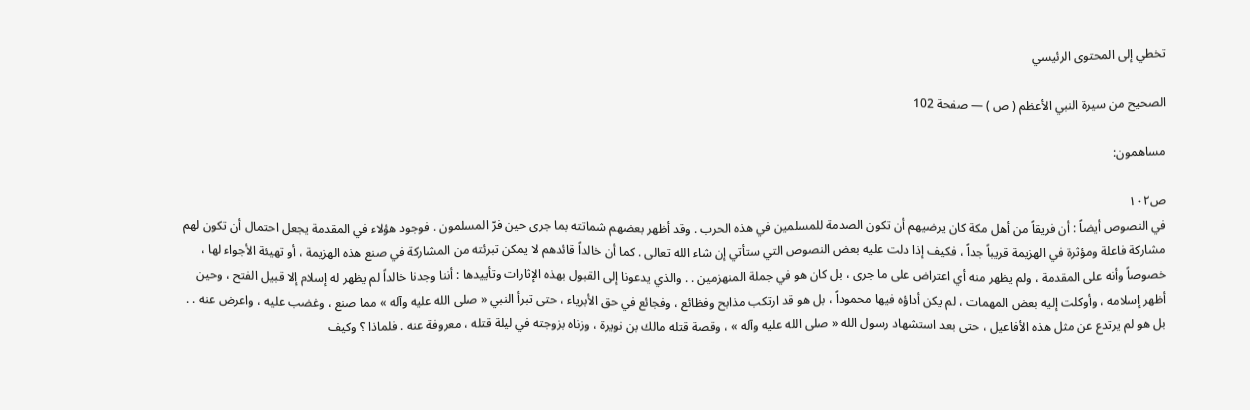تخطي إلى المحتوى الرئيسي

الصحيح من سيرة النبي الأعظم ( ص ) — صفحة 102

مساهمون:

ص١٠٢
في النصوص أيضاً : أن فريقاً من أهل مكة كان يرضيهم أن تكون الصدمة للمسلمين في هذه الحرب . وقد أظهر بعضهم شماتته بما جرى حين فرّ المسلمون . فوجود هؤلاء في المقدمة يجعل احتمال أن تكون لهم مشاركة فاعلة ومؤثرة في الهزيمة قريباً جداً ، فكيف إذا دلت عليه بعض النصوص التي ستأتي إن شاء الله تعالى . كما أن خالداً قائدهم لا يمكن تبرئته من المشاركة في صنع هذه الهزيمة ، أو تهيئة الأجواء لها ، خصوصاً وأنه على المقدمة ، ولم يظهر منه أي اعتراض على ما جرى ، بل كان هو في جملة المنهزمين . . والذي يدعونا إلى القبول بهذه الإثارات وتأييدها : أننا وجدنا خالداً لم يظهر له إسلام إلا قبيل الفتح ، وحين أظهر إسلامه ، وأوكلت إليه بعض المهمات ، لم يكن أداؤه فيها محموداً ، بل هو قد ارتكب مذابح وفظائع ، وفجائع في حق الأبرياء ، حتى تبرأ النبي « صلى الله عليه وآله » مما صنع ، وغضب عليه ، واعرض عنه . . بل هو لم يرتدع عن مثل هذه الأفاعيل ، حتى بعد استشهاد رسول الله « صلى الله عليه وآله » ، وقصة قتله مالك بن نويرة ، وزناه بزوجته في ليلة قتله ، معروفة عنه . فلماذا ؟ وكيف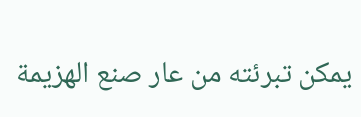يمكن تبرئته من عار صنع الهزيمة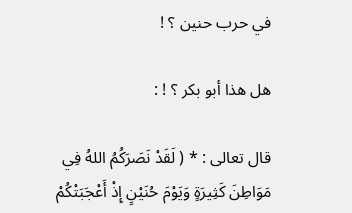في حرب حنين ؟ !

هل هذا أبو بكر ؟ ! :

قال تعالى : * ( لَقَدْ نَصَرَكُمُ اللهُ فِي مَوَاطِنَ كَثِيرَةٍ وَيَوْمَ حُنَيْنٍ إِذْ أَعْجَبَتْكُمْ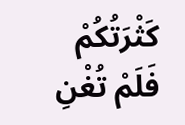كَثْرَتُكُمْ فَلَمْ تُغْنِ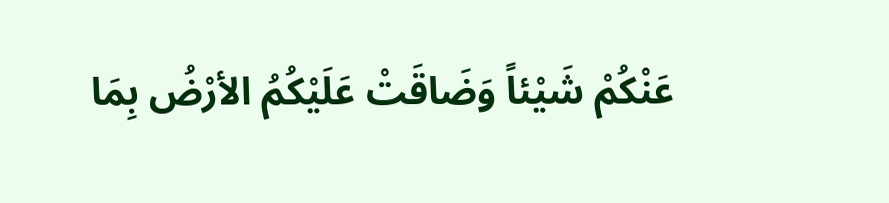عَنْكُمْ شَيْئاً وَضَاقَتْ عَلَيْكُمُ الأرْضُ بِمَا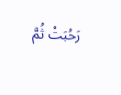رَحُبَتْ ثُمَّ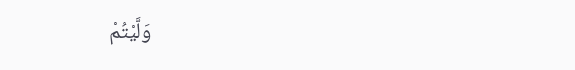وَلَّيْتُمْ